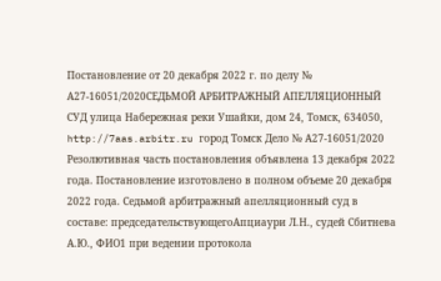Постановление от 20 декабря 2022 г. по делу № А27-16051/2020СЕДЬМОЙ АРБИТРАЖНЫЙ АПЕЛЛЯЦИОННЫЙ СУД улица Набережная реки Ушайки, дом 24, Томск, 634050, http://7aas.arbitr.ru город Томск Дело № А27-16051/2020 Резолютивная часть постановления объявлена 13 декабря 2022 года. Постановление изготовлено в полном объеме 20 декабря 2022 года. Седьмой арбитражный апелляционный суд в составе: председательствующегоАпциаури Л.Н., судей Сбитнева А.Ю., ФИО1 при ведении протокола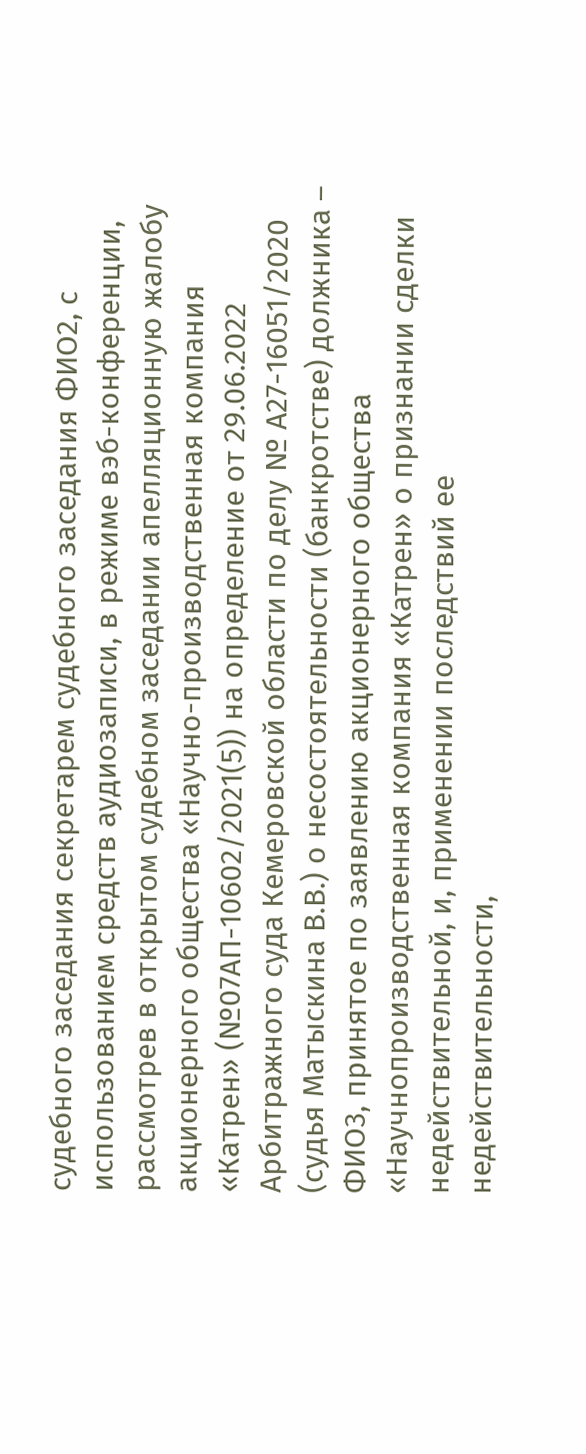судебного заседания секретарем судебного заседания ФИО2, с использованием средств аудиозаписи, в режиме вэб-конференции, рассмотрев в открытом судебном заседании апелляционную жалобу акционерного общества «Научно-производственная компания «Катрен» (№07АП-10602/2021(5)) на определение от 29.06.2022 Арбитражного суда Кемеровской области по делу № А27-16051/2020 (судья Матыскина В.В.) о несостоятельности (банкротстве) должника – ФИО3, принятое по заявлению акционерного общества «Научнопроизводственная компания «Катрен» о признании сделки недействительной, и, применении последствий ее недействительности,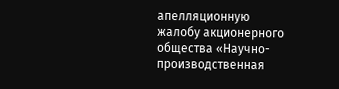апелляционную жалобу акционерного общества «Научно-производственная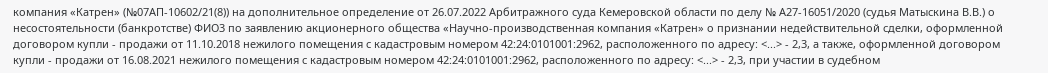компания «Катрен» (№07АП-10602/21(8)) на дополнительное определение от 26.07.2022 Арбитражного суда Кемеровской области по делу № А27-16051/2020 (судья Матыскина В.В.) о несостоятельности (банкротстве) ФИО3 по заявлению акционерного общества «Научно-производственная компания «Катрен» о признании недействительной сделки, оформленной договором купли - продажи от 11.10.2018 нежилого помещения с кадастровым номером 42:24:0101001:2962, расположенного по адресу: <...> - 2,3, а также, оформленной договором купли - продажи от 16.08.2021 нежилого помещения с кадастровым номером 42:24:0101001:2962, расположенного по адресу: <...> - 2,3, при участии в судебном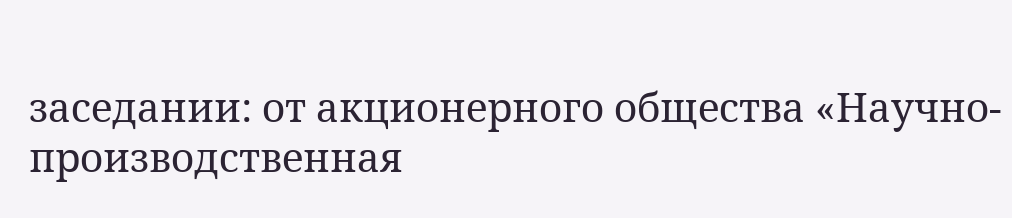заседании: от акционерного общества «Научно-производственная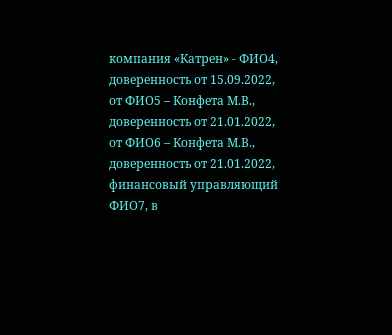компания «Катрен» - ФИО4, доверенность от 15.09.2022, от ФИО5 – Конфета М.В., доверенность от 21.01.2022, от ФИО6 – Конфета М.В., доверенность от 21.01.2022, финансовый управляющий ФИО7, в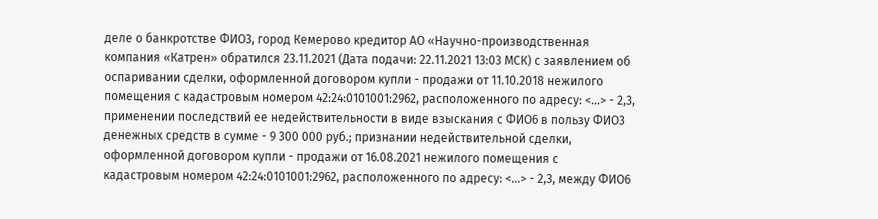деле о банкротстве ФИО3, город Кемерово кредитор АО «Научно-производственная компания «Катрен» обратился 23.11.2021 (Дата подачи: 22.11.2021 13:03 МСК) с заявлением об оспаривании сделки, оформленной договором купли - продажи от 11.10.2018 нежилого помещения с кадастровым номером 42:24:0101001:2962, расположенного по адресу: <...> - 2,3, применении последствий ее недействительности в виде взыскания с ФИО6 в пользу ФИО3 денежных средств в сумме - 9 300 000 руб.; признании недействительной сделки, оформленной договором купли - продажи от 16.08.2021 нежилого помещения с кадастровым номером 42:24:0101001:2962, расположенного по адресу: <...> - 2,3, между ФИО6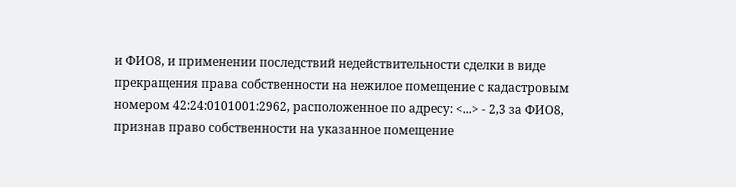и ФИО8, и применении последствий недействительности сделки в виде прекращения права собственности на нежилое помещение с кадастровым номером 42:24:0101001:2962, расположенное по адресу: <...> - 2,3 за ФИО8, признав право собственности на указанное помещение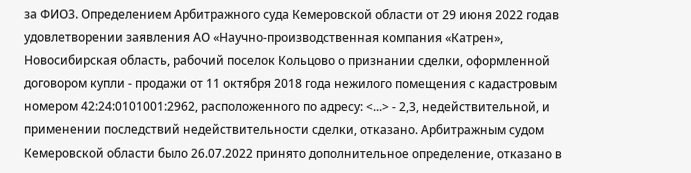за ФИО3. Определением Арбитражного суда Кемеровской области от 29 июня 2022 годав удовлетворении заявления АО «Научно-производственная компания «Катрен», Новосибирская область, рабочий поселок Кольцово о признании сделки, оформленной договором купли - продажи от 11 октября 2018 года нежилого помещения с кадастровым номером 42:24:0101001:2962, расположенного по адресу: <...> - 2,3, недействительной, и применении последствий недействительности сделки, отказано. Арбитражным судом Кемеровской области было 26.07.2022 принято дополнительное определение, отказано в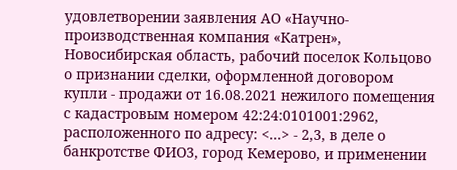удовлетворении заявления АО «Научно-производственная компания «Катрен», Новосибирская область, рабочий поселок Кольцово о признании сделки, оформленной договором купли - продажи от 16.08.2021 нежилого помещения с кадастровым номером 42:24:0101001:2962, расположенного по адресу: <...> - 2,3, в деле о банкротстве ФИО3, город Кемерово, и применении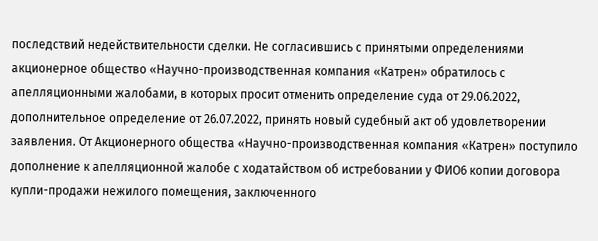последствий недействительности сделки. Не согласившись с принятыми определениями акционерное общество «Научно-производственная компания «Катрен» обратилось с апелляционными жалобами, в которых просит отменить определение суда от 29.06.2022, дополнительное определение от 26.07.2022, принять новый судебный акт об удовлетворении заявления. От Акционерного общества «Научно-производственная компания «Катрен» поступило дополнение к апелляционной жалобе с ходатайством об истребовании у ФИО6 копии договора купли-продажи нежилого помещения, заключенного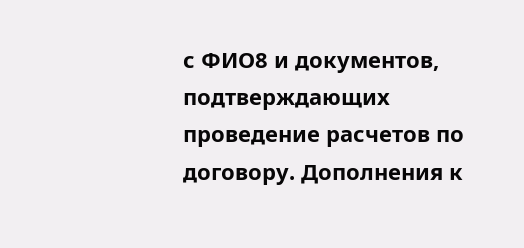с ФИО8 и документов, подтверждающих проведение расчетов по договору. Дополнения к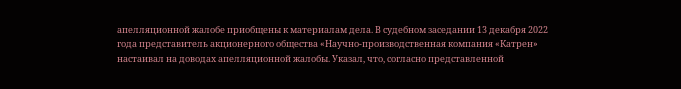апелляционной жалобе приобщены к материалам дела. В судебном заседании 13 декабря 2022 года представитель акционерного общества «Научно-производственная компания «Катрен» настаивал на доводах апелляционной жалобы. Указал, что, согласно представленной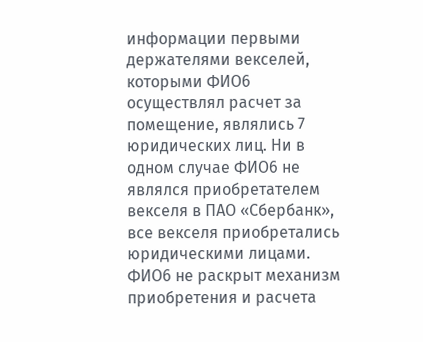информации первыми держателями векселей, которыми ФИО6 осуществлял расчет за помещение, являлись 7 юридических лиц. Ни в одном случае ФИО6 не являлся приобретателем векселя в ПАО «Сбербанк», все векселя приобретались юридическими лицами. ФИО6 не раскрыт механизм приобретения и расчета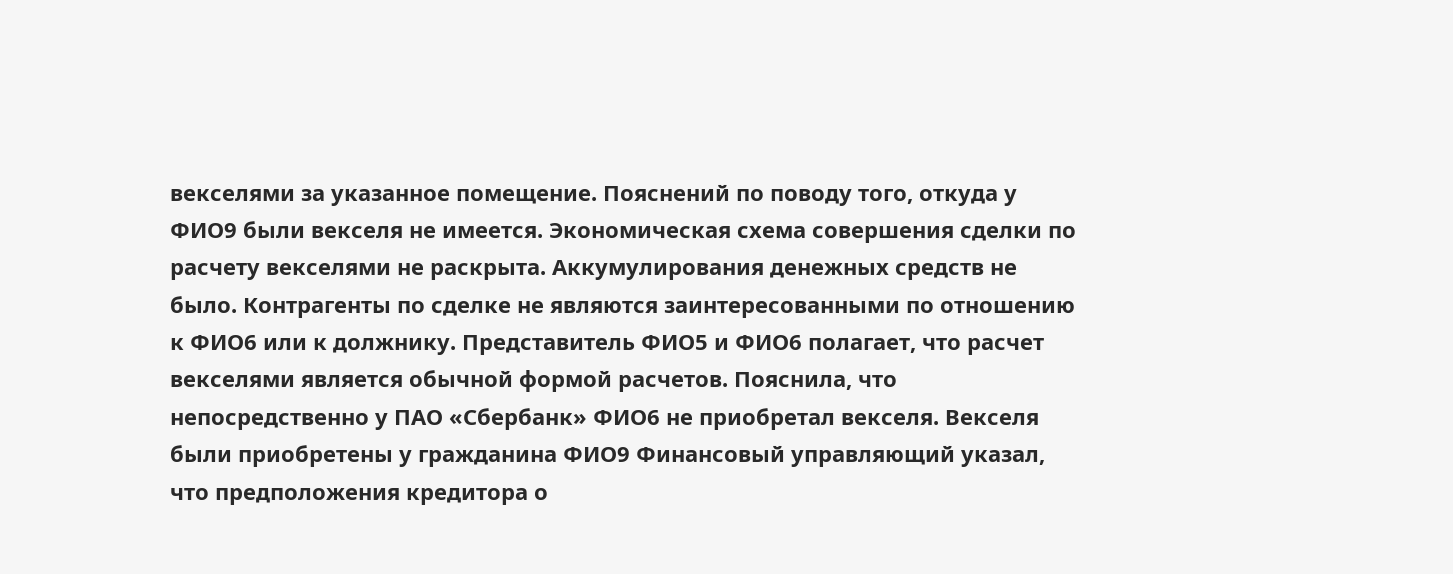векселями за указанное помещение. Пояснений по поводу того, откуда у ФИО9 были векселя не имеется. Экономическая схема совершения сделки по расчету векселями не раскрыта. Аккумулирования денежных средств не было. Контрагенты по сделке не являются заинтересованными по отношению к ФИО6 или к должнику. Представитель ФИО5 и ФИО6 полагает, что расчет векселями является обычной формой расчетов. Пояснила, что непосредственно у ПАО «Сбербанк» ФИО6 не приобретал векселя. Векселя были приобретены у гражданина ФИО9 Финансовый управляющий указал, что предположения кредитора о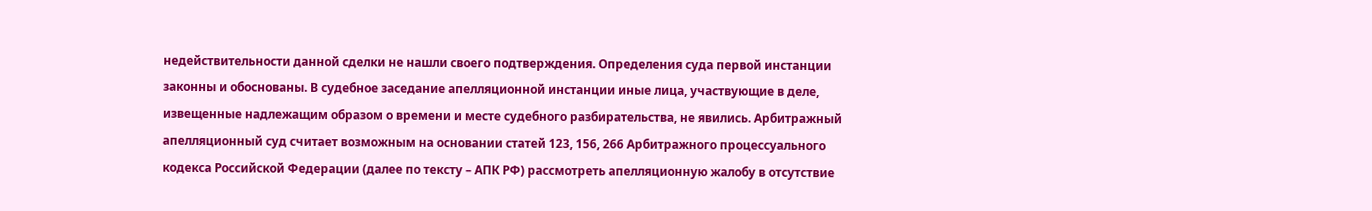недействительности данной сделки не нашли своего подтверждения. Определения суда первой инстанции законны и обоснованы. В судебное заседание апелляционной инстанции иные лица, участвующие в деле, извещенные надлежащим образом о времени и месте судебного разбирательства, не явились. Арбитражный апелляционный суд считает возможным на основании статей 123, 156, 266 Арбитражного процессуального кодекса Российской Федерации (далее по тексту – АПК РФ) рассмотреть апелляционную жалобу в отсутствие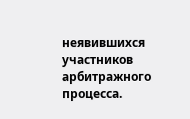неявившихся участников арбитражного процесса.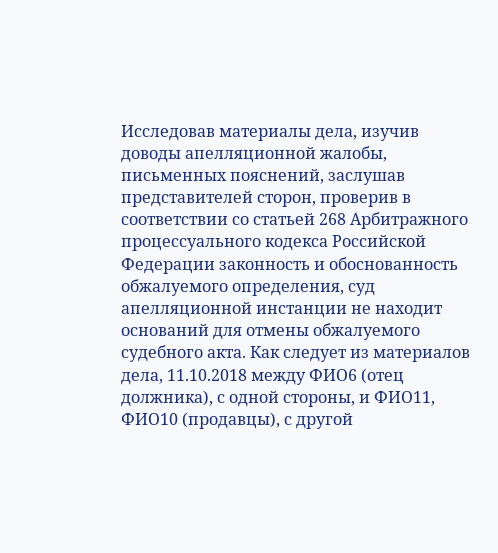Исследовав материалы дела, изучив доводы апелляционной жалобы, письменных пояснений, заслушав представителей сторон, проверив в соответствии со статьей 268 Арбитражного процессуального кодекса Российской Федерации законность и обоснованность обжалуемого определения, суд апелляционной инстанции не находит оснований для отмены обжалуемого судебного акта. Как следует из материалов дела, 11.10.2018 между ФИО6 (отец должника), с одной стороны, и ФИО11, ФИО10 (продавцы), с другой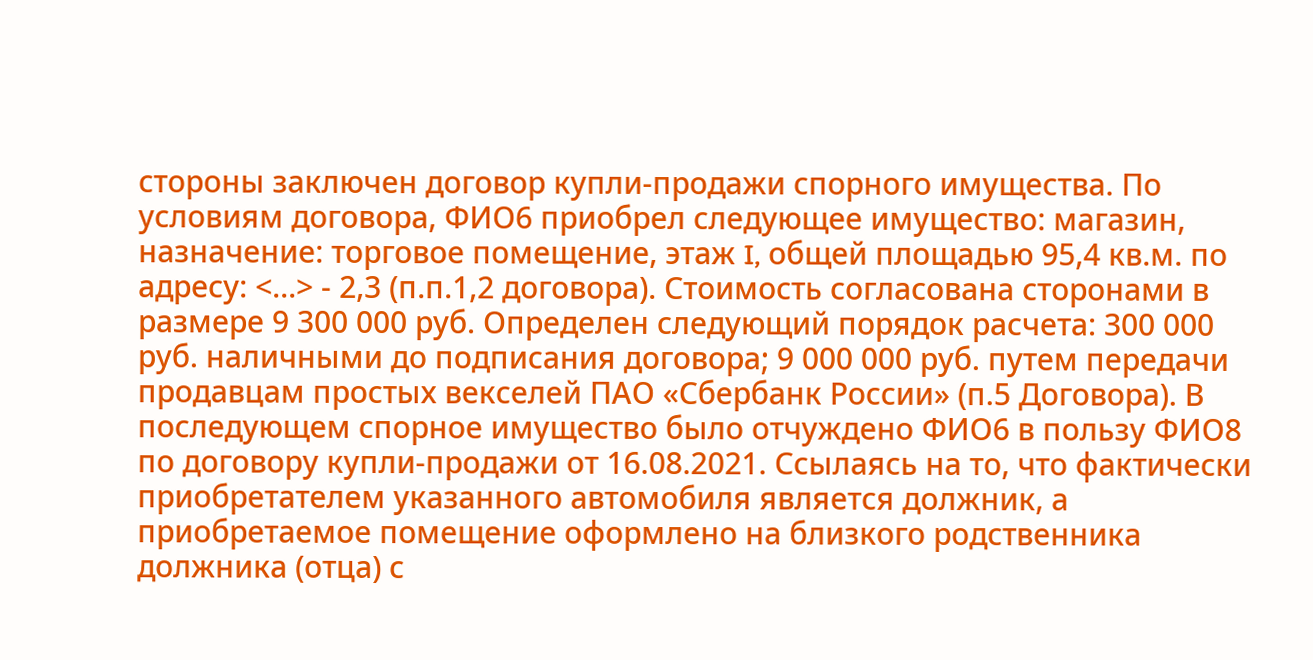стороны заключен договор купли-продажи спорного имущества. По условиям договора, ФИО6 приобрел следующее имущество: магазин, назначение: торговое помещение, этаж I, общей площадью 95,4 кв.м. по адресу: <...> - 2,3 (п.п.1,2 договора). Стоимость согласована сторонами в размере 9 300 000 руб. Определен следующий порядок расчета: 300 000 руб. наличными до подписания договора; 9 000 000 руб. путем передачи продавцам простых векселей ПАО «Сбербанк России» (п.5 Договора). В последующем спорное имущество было отчуждено ФИО6 в пользу ФИО8 по договору купли-продажи от 16.08.2021. Ссылаясь на то, что фактически приобретателем указанного автомобиля является должник, а приобретаемое помещение оформлено на близкого родственника должника (отца) с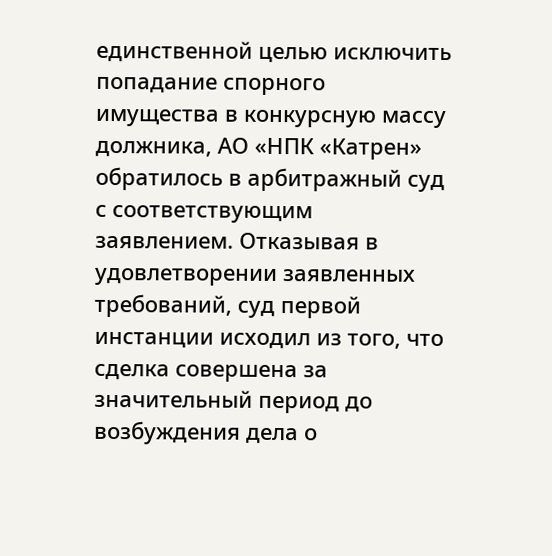единственной целью исключить попадание спорного имущества в конкурсную массу должника, АО «НПК «Катрен» обратилось в арбитражный суд с соответствующим заявлением. Отказывая в удовлетворении заявленных требований, суд первой инстанции исходил из того, что сделка совершена за значительный период до возбуждения дела о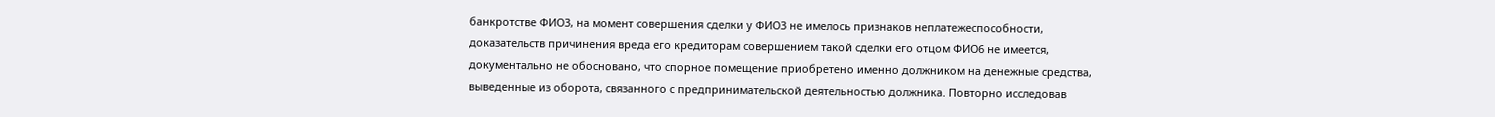банкротстве ФИО3, на момент совершения сделки у ФИО3 не имелось признаков неплатежеспособности, доказательств причинения вреда его кредиторам совершением такой сделки его отцом ФИО6 не имеется, документально не обосновано, что спорное помещение приобретено именно должником на денежные средства, выведенные из оборота, связанного с предпринимательской деятельностью должника. Повторно исследовав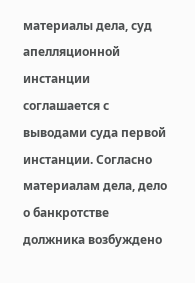материалы дела, суд апелляционной инстанции соглашается с выводами суда первой инстанции. Согласно материалам дела, дело о банкротстве должника возбуждено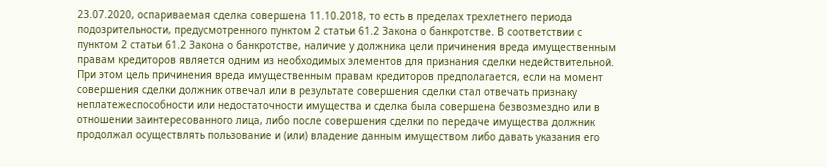23.07.2020, оспариваемая сделка совершена 11.10.2018, то есть в пределах трехлетнего периода подозрительности, предусмотренного пунктом 2 статьи 61.2 Закона о банкротстве. В соответствии с пунктом 2 статьи 61.2 Закона о банкротстве, наличие у должника цели причинения вреда имущественным правам кредиторов является одним из необходимых элементов для признания сделки недействительной. При этом цель причинения вреда имущественным правам кредиторов предполагается, если на момент совершения сделки должник отвечал или в результате совершения сделки стал отвечать признаку неплатежеспособности или недостаточности имущества и сделка была совершена безвозмездно или в отношении заинтересованного лица, либо после совершения сделки по передаче имущества должник продолжал осуществлять пользование и (или) владение данным имуществом либо давать указания его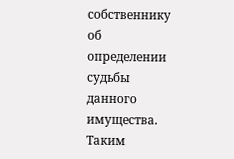собственнику об определении судьбы данного имущества. Таким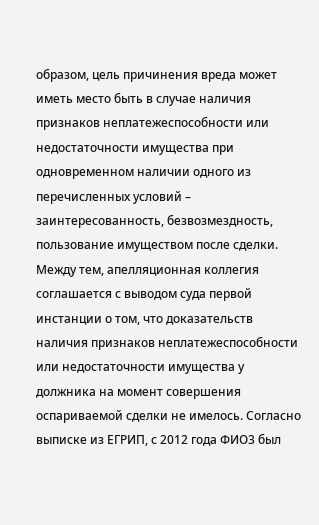образом, цель причинения вреда может иметь место быть в случае наличия признаков неплатежеспособности или недостаточности имущества при одновременном наличии одного из перечисленных условий – заинтересованность, безвозмездность, пользование имуществом после сделки. Между тем, апелляционная коллегия соглашается с выводом суда первой инстанции о том, что доказательств наличия признаков неплатежеспособности или недостаточности имущества у должника на момент совершения оспариваемой сделки не имелось. Согласно выписке из ЕГРИП, с 2012 года ФИО3 был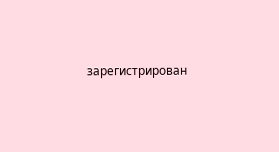зарегистрирован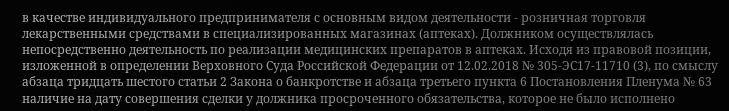в качестве индивидуального предпринимателя с основным видом деятельности - розничная торговля лекарственными средствами в специализированных магазинах (аптеках). Должником осуществлялась непосредственно деятельность по реализации медицинских препаратов в аптеках. Исходя из правовой позиции, изложенной в определении Верховного Суда Российской Федерации от 12.02.2018 № 305-ЭС17-11710 (3), по смыслу абзаца тридцать шестого статьи 2 Закона о банкротстве и абзаца третьего пункта 6 Постановления Пленума № 63 наличие на дату совершения сделки у должника просроченного обязательства, которое не было исполнено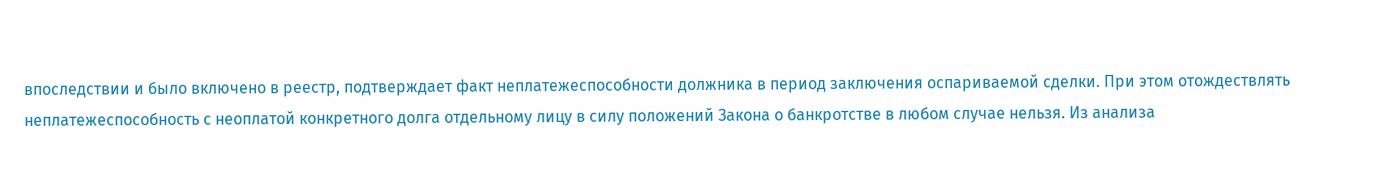впоследствии и было включено в реестр, подтверждает факт неплатежеспособности должника в период заключения оспариваемой сделки. При этом отождествлять неплатежеспособность с неоплатой конкретного долга отдельному лицу в силу положений Закона о банкротстве в любом случае нельзя. Из анализа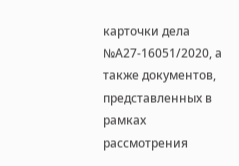карточки дела №А27-16051/2020, а также документов, представленных в рамках рассмотрения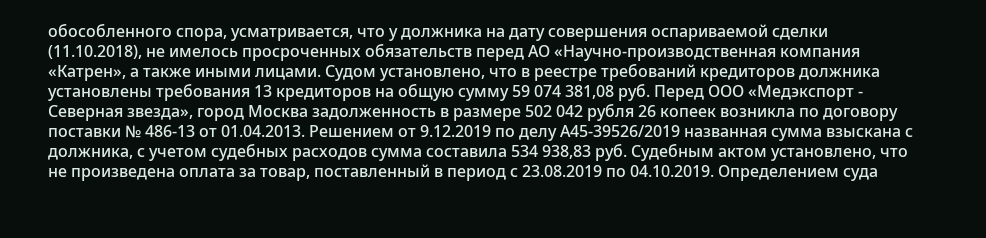обособленного спора, усматривается, что у должника на дату совершения оспариваемой сделки (11.10.2018), не имелось просроченных обязательств перед АО «Научно-производственная компания «Катрен», а также иными лицами. Судом установлено, что в реестре требований кредиторов должника установлены требования 13 кредиторов на общую сумму 59 074 381,08 руб. Перед ООО «Медэкспорт - Северная звезда», город Москва задолженность в размере 502 042 рубля 26 копеек возникла по договору поставки № 486-13 от 01.04.2013. Решением от 9.12.2019 по делу А45-39526/2019 названная сумма взыскана с должника, с учетом судебных расходов сумма составила 534 938,83 руб. Судебным актом установлено, что не произведена оплата за товар, поставленный в период с 23.08.2019 по 04.10.2019. Определением суда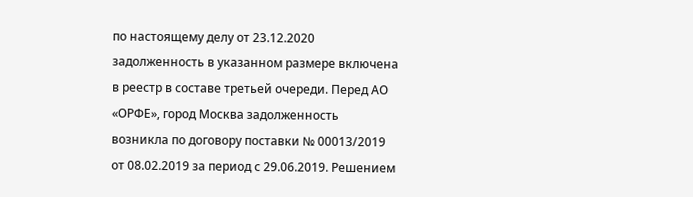по настоящему делу от 23.12.2020 задолженность в указанном размере включена в реестр в составе третьей очереди. Перед АО «ОРФЕ», город Москва задолженность возникла по договору поставки № 00013/2019 от 08.02.2019 за период с 29.06.2019. Решением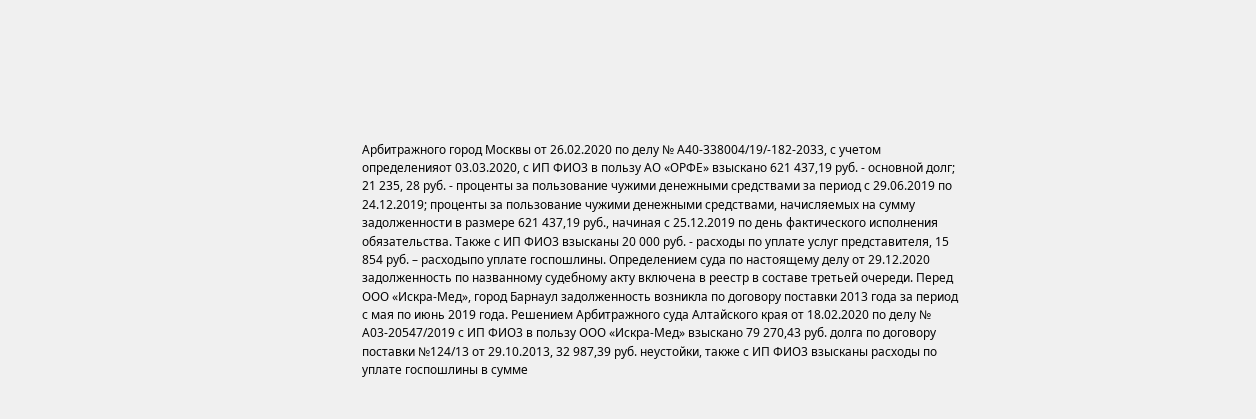Арбитражного город Москвы от 26.02.2020 по делу № А40-338004/19/-182-2033, с учетом определенияот 03.03.2020, с ИП ФИО3 в пользу АО «ОРФЕ» взыскано 621 437,19 руб. - основной долг; 21 235, 28 руб. - проценты за пользование чужими денежными средствами за период с 29.06.2019 по 24.12.2019; проценты за пользование чужими денежными средствами, начисляемых на сумму задолженности в размере 621 437,19 руб., начиная с 25.12.2019 по день фактического исполнения обязательства. Также с ИП ФИО3 взысканы 20 000 руб. - расходы по уплате услуг представителя, 15 854 руб. – расходыпо уплате госпошлины. Определением суда по настоящему делу от 29.12.2020 задолженность по названному судебному акту включена в реестр в составе третьей очереди. Перед ООО «Искра-Мед», город Барнаул задолженность возникла по договору поставки 2013 года за период с мая по июнь 2019 года. Решением Арбитражного суда Алтайского края от 18.02.2020 по делу № А03-20547/2019 с ИП ФИО3 в пользу ООО «Искра-Мед» взыскано 79 270,43 руб. долга по договору поставки №124/13 от 29.10.2013, 32 987,39 руб. неустойки, также с ИП ФИО3 взысканы расходы по уплате госпошлины в сумме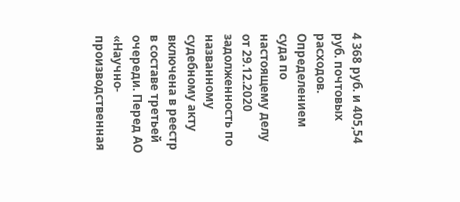4 368 руб. и 405,54 руб. почтовых расходов. Определением суда по настоящему делу от 29.12.2020 задолженность по названному судебному акту включена в реестр в составе третьей очереди. Перед АО «Научно-производственная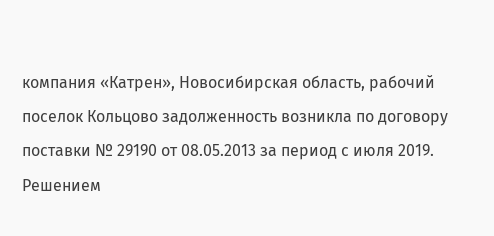компания «Катрен», Новосибирская область, рабочий поселок Кольцово задолженность возникла по договору поставки № 29190 от 08.05.2013 за период с июля 2019. Решением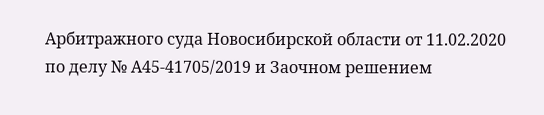Арбитражного суда Новосибирской области от 11.02.2020 по делу № А45-41705/2019 и Заочном решением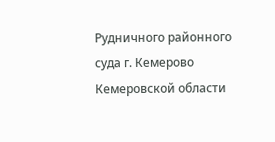Рудничного районного суда г. Кемерово Кемеровской области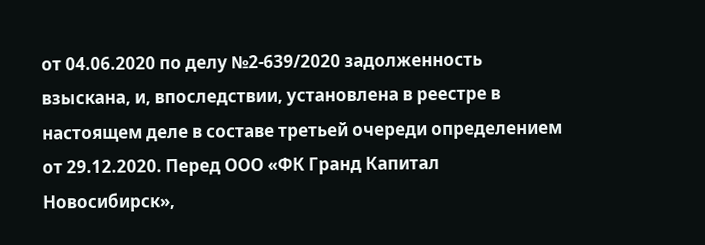от 04.06.2020 по делу №2-639/2020 задолженность взыскана, и, впоследствии, установлена в реестре в настоящем деле в составе третьей очереди определением от 29.12.2020. Перед ООО «ФК Гранд Капитал Новосибирск»,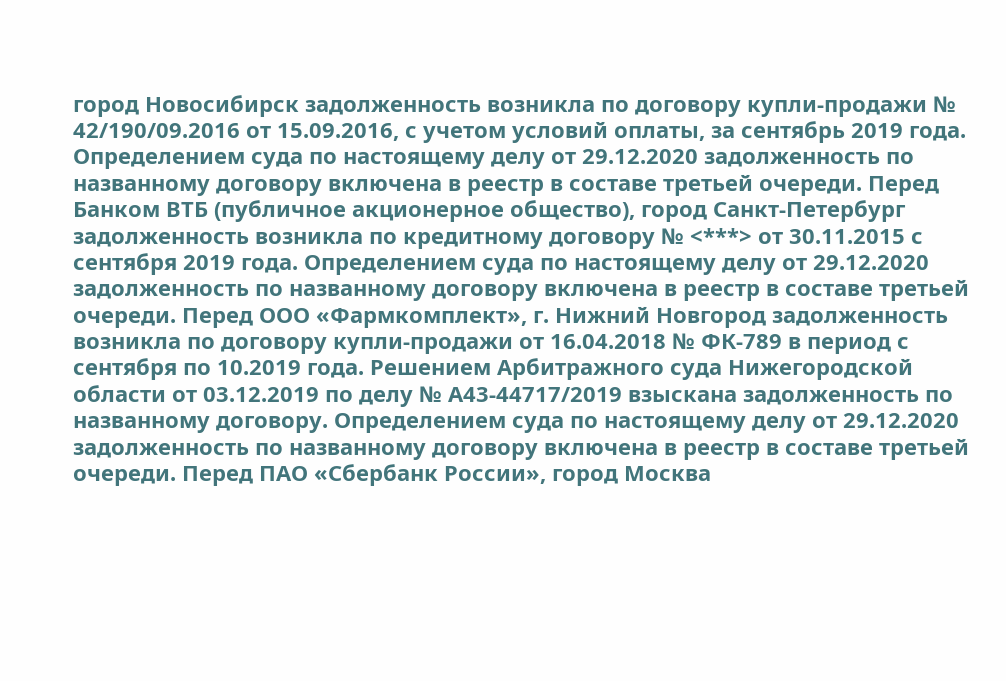город Новосибирск задолженность возникла по договору купли-продажи № 42/190/09.2016 от 15.09.2016, с учетом условий оплаты, за сентябрь 2019 года. Определением суда по настоящему делу от 29.12.2020 задолженность по названному договору включена в реестр в составе третьей очереди. Перед Банком ВТБ (публичное акционерное общество), город Санкт-Петербург задолженность возникла по кредитному договору № <***> от 30.11.2015 с сентября 2019 года. Определением суда по настоящему делу от 29.12.2020 задолженность по названному договору включена в реестр в составе третьей очереди. Перед ООО «Фармкомплект», г. Нижний Новгород задолженность возникла по договору купли-продажи от 16.04.2018 № ФК-789 в период с сентября по 10.2019 года. Решением Арбитражного суда Нижегородской области от 03.12.2019 по делу № А43-44717/2019 взыскана задолженность по названному договору. Определением суда по настоящему делу от 29.12.2020 задолженность по названному договору включена в реестр в составе третьей очереди. Перед ПАО «Сбербанк России», город Москва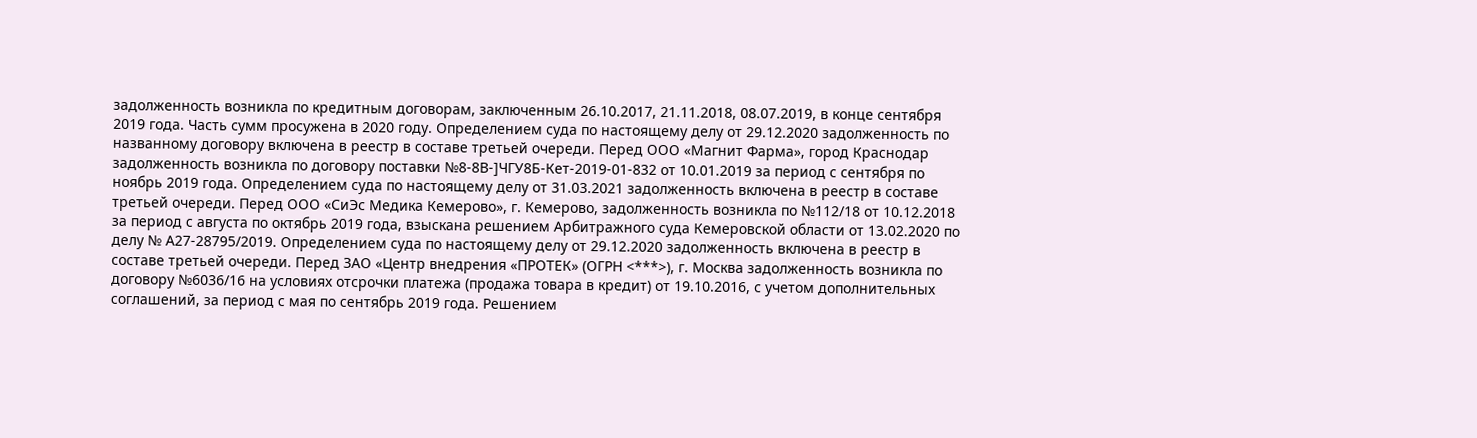задолженность возникла по кредитным договорам, заключенным 26.10.2017, 21.11.2018, 08.07.2019, в конце сентября 2019 года. Часть сумм просужена в 2020 году. Определением суда по настоящему делу от 29.12.2020 задолженность по названному договору включена в реестр в составе третьей очереди. Перед ООО «Магнит Фарма», город Краснодар задолженность возникла по договору поставки №8-8В-]ЧГУ8Б-Кет-2019-01-832 от 10.01.2019 за период с сентября по ноябрь 2019 года. Определением суда по настоящему делу от 31.03.2021 задолженность включена в реестр в составе третьей очереди. Перед ООО «СиЭс Медика Кемерово», г. Кемерово, задолженность возникла по №112/18 от 10.12.2018 за период с августа по октябрь 2019 года, взыскана решением Арбитражного суда Кемеровской области от 13.02.2020 по делу № А27-28795/2019. Определением суда по настоящему делу от 29.12.2020 задолженность включена в реестр в составе третьей очереди. Перед ЗАО «Центр внедрения «ПРОТЕК» (ОГРН <***>), г. Москва задолженность возникла по договору №6036/16 на условиях отсрочки платежа (продажа товара в кредит) от 19.10.2016, с учетом дополнительных соглашений, за период с мая по сентябрь 2019 года. Решением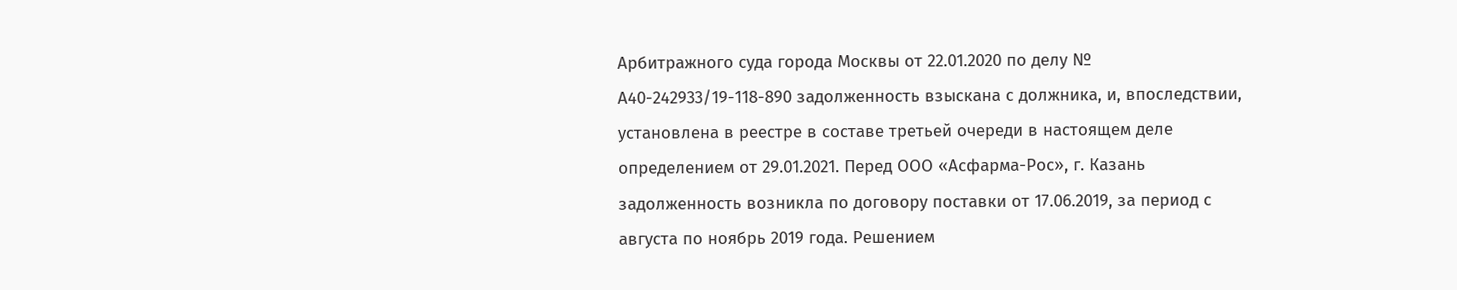Арбитражного суда города Москвы от 22.01.2020 по делу № А40-242933/19-118-890 задолженность взыскана с должника, и, впоследствии, установлена в реестре в составе третьей очереди в настоящем деле определением от 29.01.2021. Перед ООО «Асфарма-Рос», г. Казань задолженность возникла по договору поставки от 17.06.2019, за период с августа по ноябрь 2019 года. Решением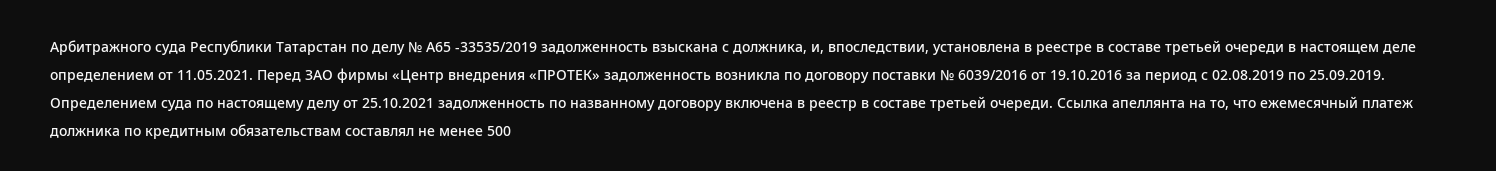Арбитражного суда Республики Татарстан по делу № А65 -33535/2019 задолженность взыскана с должника, и, впоследствии, установлена в реестре в составе третьей очереди в настоящем деле определением от 11.05.2021. Перед ЗАО фирмы «Центр внедрения «ПРОТЕК» задолженность возникла по договору поставки № 6039/2016 от 19.10.2016 за период с 02.08.2019 по 25.09.2019. Определением суда по настоящему делу от 25.10.2021 задолженность по названному договору включена в реестр в составе третьей очереди. Ссылка апеллянта на то, что ежемесячный платеж должника по кредитным обязательствам составлял не менее 500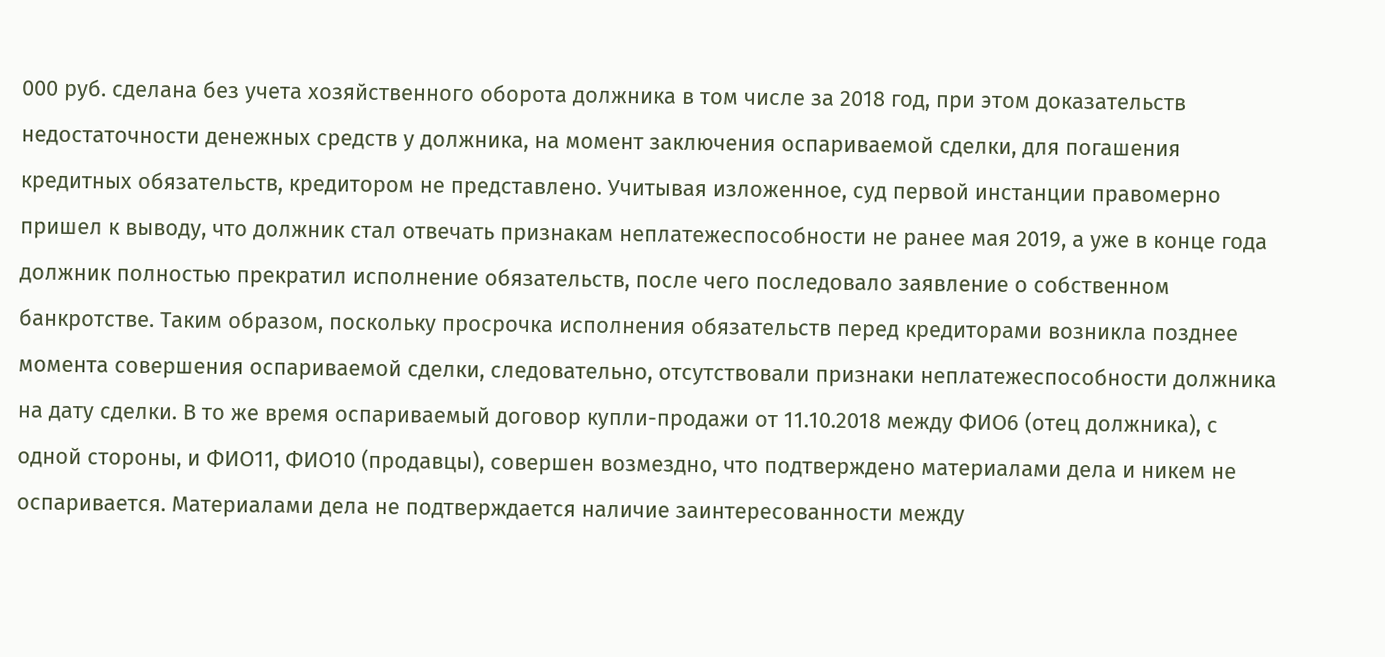000 руб. сделана без учета хозяйственного оборота должника в том числе за 2018 год, при этом доказательств недостаточности денежных средств у должника, на момент заключения оспариваемой сделки, для погашения кредитных обязательств, кредитором не представлено. Учитывая изложенное, суд первой инстанции правомерно пришел к выводу, что должник стал отвечать признакам неплатежеспособности не ранее мая 2019, а уже в конце года должник полностью прекратил исполнение обязательств, после чего последовало заявление о собственном банкротстве. Таким образом, поскольку просрочка исполнения обязательств перед кредиторами возникла позднее момента совершения оспариваемой сделки, следовательно, отсутствовали признаки неплатежеспособности должника на дату сделки. В то же время оспариваемый договор купли-продажи от 11.10.2018 между ФИО6 (отец должника), с одной стороны, и ФИО11, ФИО10 (продавцы), совершен возмездно, что подтверждено материалами дела и никем не оспаривается. Материалами дела не подтверждается наличие заинтересованности между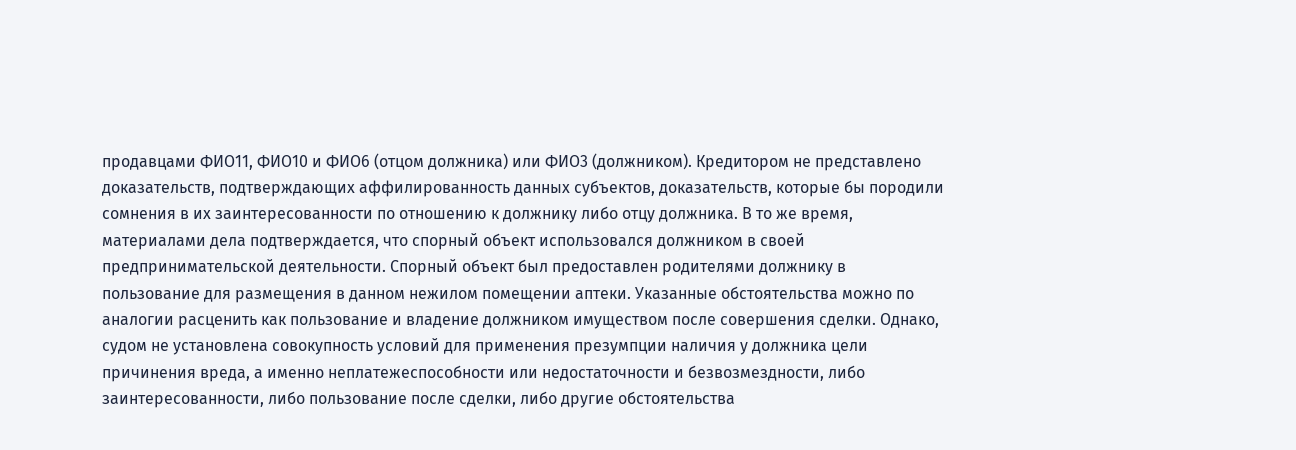продавцами ФИО11, ФИО10 и ФИО6 (отцом должника) или ФИО3 (должником). Кредитором не представлено доказательств, подтверждающих аффилированность данных субъектов, доказательств, которые бы породили сомнения в их заинтересованности по отношению к должнику либо отцу должника. В то же время, материалами дела подтверждается, что спорный объект использовался должником в своей предпринимательской деятельности. Спорный объект был предоставлен родителями должнику в пользование для размещения в данном нежилом помещении аптеки. Указанные обстоятельства можно по аналогии расценить как пользование и владение должником имуществом после совершения сделки. Однако, судом не установлена совокупность условий для применения презумпции наличия у должника цели причинения вреда, а именно неплатежеспособности или недостаточности и безвозмездности, либо заинтересованности, либо пользование после сделки, либо другие обстоятельства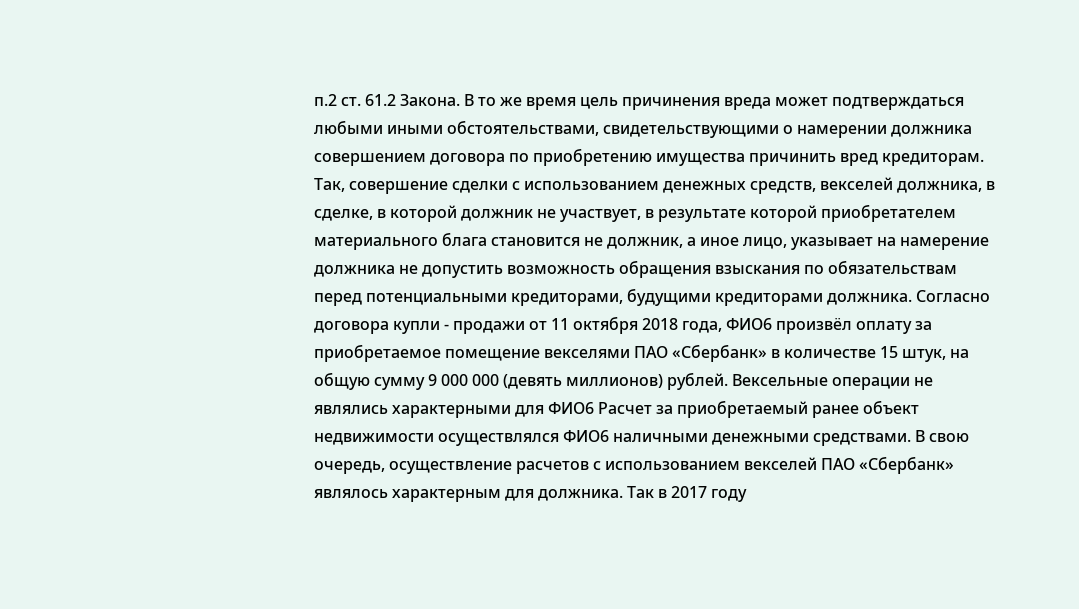п.2 ст. 61.2 Закона. В то же время цель причинения вреда может подтверждаться любыми иными обстоятельствами, свидетельствующими о намерении должника совершением договора по приобретению имущества причинить вред кредиторам. Так, совершение сделки с использованием денежных средств, векселей должника, в сделке, в которой должник не участвует, в результате которой приобретателем материального блага становится не должник, а иное лицо, указывает на намерение должника не допустить возможность обращения взыскания по обязательствам перед потенциальными кредиторами, будущими кредиторами должника. Согласно договора купли - продажи от 11 октября 2018 года, ФИО6 произвёл оплату за приобретаемое помещение векселями ПАО «Сбербанк» в количестве 15 штук, на общую сумму 9 000 000 (девять миллионов) рублей. Вексельные операции не являлись характерными для ФИО6 Расчет за приобретаемый ранее объект недвижимости осуществлялся ФИО6 наличными денежными средствами. В свою очередь, осуществление расчетов с использованием векселей ПАО «Сбербанк» являлось характерным для должника. Так в 2017 году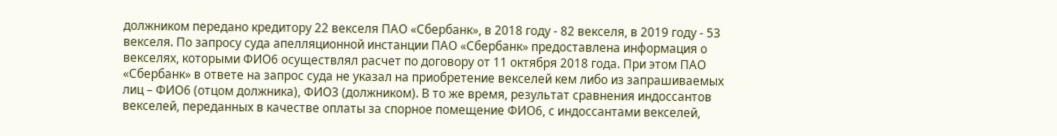должником передано кредитору 22 векселя ПАО «Сбербанк», в 2018 году - 82 векселя, в 2019 году - 53 векселя. По запросу суда апелляционной инстанции ПАО «Сбербанк» предоставлена информация о векселях, которыми ФИО6 осуществлял расчет по договору от 11 октября 2018 года. При этом ПАО «Сбербанк» в ответе на запрос суда не указал на приобретение векселей кем либо из запрашиваемых лиц – ФИО6 (отцом должника), ФИО3 (должником). В то же время, результат сравнения индоссантов векселей, переданных в качестве оплаты за спорное помещение ФИО6, с индоссантами векселей,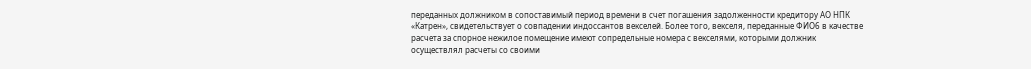переданных должником в сопоставимый период времени в счет погашения задолженности кредитору АО НПК «Катрен», свидетельствует о совпадении индоссантов векселей. Более того, векселя, переданные ФИО6 в качестве расчета за спорное нежилое помещение имеют сопредельные номера с векселями, которыми должник осуществлял расчеты со своими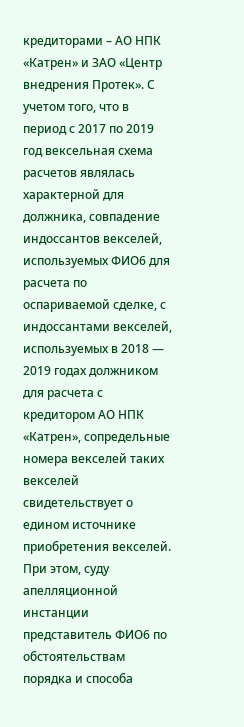кредиторами – АО НПК «Катрен» и ЗАО «Центр внедрения Протек». С учетом того, что в период с 2017 по 2019 год вексельная схема расчетов являлась характерной для должника, совпадение индоссантов векселей, используемых ФИО6 для расчета по оспариваемой сделке, с индоссантами векселей, используемых в 2018 — 2019 годах должником для расчета с кредитором АО НПК «Катрен», сопредельные номера векселей таких векселей свидетельствует о едином источнике приобретения векселей. При этом, суду апелляционной инстанции представитель ФИО6 по обстоятельствам порядка и способа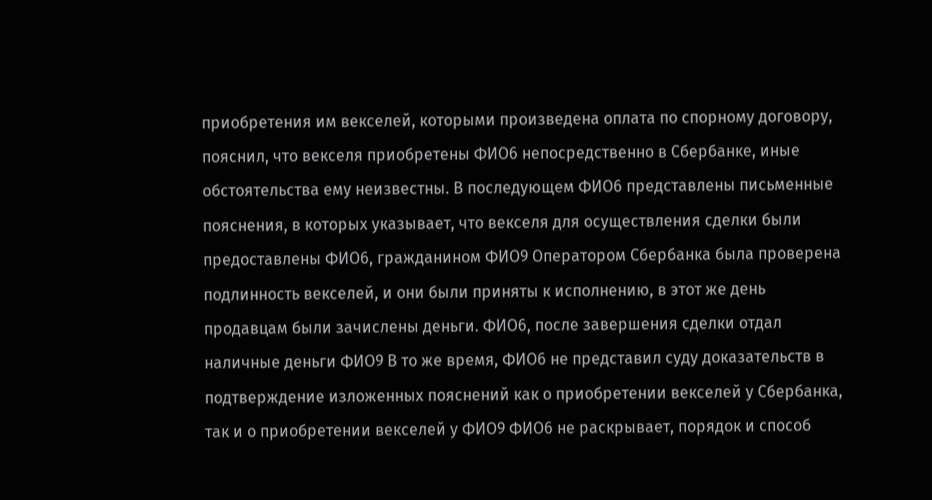приобретения им векселей, которыми произведена оплата по спорному договору, пояснил, что векселя приобретены ФИО6 непосредственно в Сбербанке, иные обстоятельства ему неизвестны. В последующем ФИО6 представлены письменные пояснения, в которых указывает, что векселя для осуществления сделки были предоставлены ФИО6, гражданином ФИО9 Оператором Сбербанка была проверена подлинность векселей, и они были приняты к исполнению, в этот же день продавцам были зачислены деньги. ФИО6, после завершения сделки отдал наличные деньги ФИО9 В то же время, ФИО6 не представил суду доказательств в подтверждение изложенных пояснений как о приобретении векселей у Сбербанка, так и о приобретении векселей у ФИО9 ФИО6 не раскрывает, порядок и способ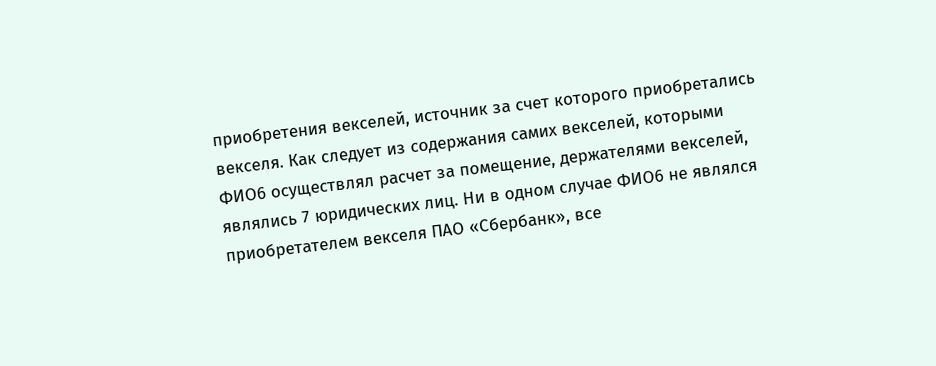приобретения векселей, источник за счет которого приобретались векселя. Как следует из содержания самих векселей, которыми ФИО6 осуществлял расчет за помещение, держателями векселей, являлись 7 юридических лиц. Ни в одном случае ФИО6 не являлся приобретателем векселя ПАО «Сбербанк», все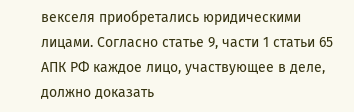векселя приобретались юридическими лицами. Согласно статье 9, части 1 статьи 65 АПК РФ каждое лицо, участвующее в деле, должно доказать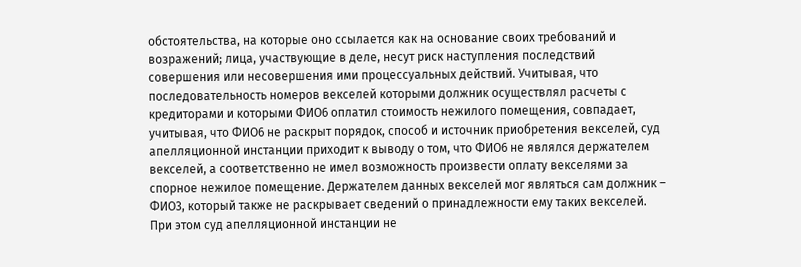обстоятельства, на которые оно ссылается как на основание своих требований и возражений; лица, участвующие в деле, несут риск наступления последствий совершения или несовершения ими процессуальных действий. Учитывая, что последовательность номеров векселей которыми должник осуществлял расчеты с кредиторами и которыми ФИО6 оплатил стоимость нежилого помещения, совпадает, учитывая, что ФИО6 не раскрыт порядок, способ и источник приобретения векселей, суд апелляционной инстанции приходит к выводу о том, что ФИО6 не являлся держателем векселей, а соответственно не имел возможность произвести оплату векселями за спорное нежилое помещение. Держателем данных векселей мог являться сам должник – ФИО3, который также не раскрывает сведений о принадлежности ему таких векселей. При этом суд апелляционной инстанции не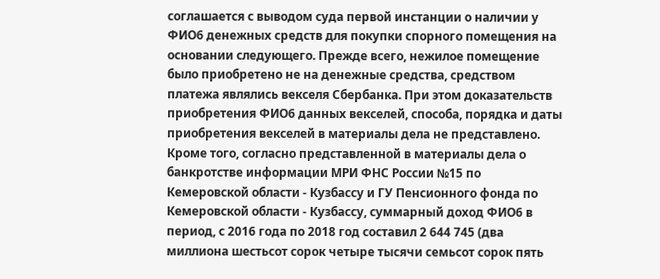соглашается с выводом суда первой инстанции о наличии у ФИО6 денежных средств для покупки спорного помещения на основании следующего. Прежде всего, нежилое помещение было приобретено не на денежные средства, средством платежа являлись векселя Сбербанка. При этом доказательств приобретения ФИО6 данных векселей, способа, порядка и даты приобретения векселей в материалы дела не представлено. Кроме того, согласно представленной в материалы дела о банкротстве информации МРИ ФНС России №15 по Кемеровской области - Кузбассу и ГУ Пенсионного фонда по Кемеровской области - Кузбассу, суммарный доход ФИО6 в период, с 2016 года по 2018 год составил 2 644 745 (два миллиона шестьсот сорок четыре тысячи семьсот сорок пять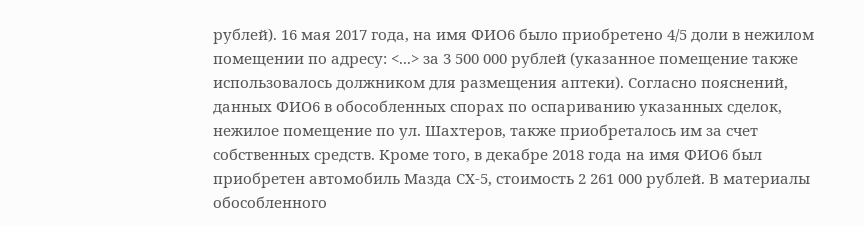рублей). 16 мая 2017 года, на имя ФИО6 было приобретено 4/5 доли в нежилом помещении по адресу: <...> за 3 500 000 рублей (указанное помещение также использовалось должником для размещения аптеки). Согласно пояснений, данных ФИО6 в обособленных спорах по оспариванию указанных сделок, нежилое помещение по ул. Шахтеров, также приобреталось им за счет собственных средств. Кроме того, в декабре 2018 года на имя ФИО6 был приобретен автомобиль Мазда СХ-5, стоимость 2 261 000 рублей. В материалы обособленного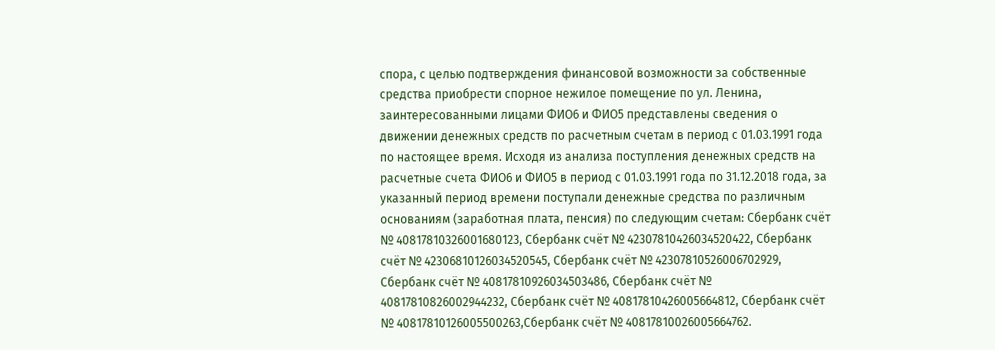спора, с целью подтверждения финансовой возможности за собственные средства приобрести спорное нежилое помещение по ул. Ленина, заинтересованными лицами ФИО6 и ФИО5 представлены сведения о движении денежных средств по расчетным счетам в период с 01.03.1991 года по настоящее время. Исходя из анализа поступления денежных средств на расчетные счета ФИО6 и ФИО5 в период с 01.03.1991 года по 31.12.2018 года, за указанный период времени поступали денежные средства по различным основаниям (заработная плата, пенсия) по следующим счетам: Сбербанк счёт № 40817810326001680123, Сбербанк счёт № 42307810426034520422, Сбербанк счёт № 42306810126034520545, Сбербанк счёт № 42307810526006702929, Сбербанк счёт № 40817810926034503486, Сбербанк счёт № 40817810826002944232, Сбербанк счёт № 40817810426005664812, Сбербанк счёт № 40817810126005500263,Сбербанк счёт № 40817810026005664762.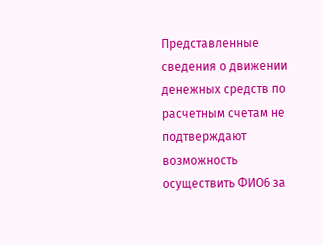Представленные сведения о движении денежных средств по расчетным счетам не подтверждают возможность осуществить ФИО6 за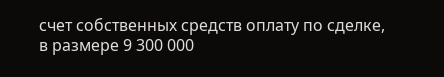счет собственных средств оплату по сделке, в размере 9 300 000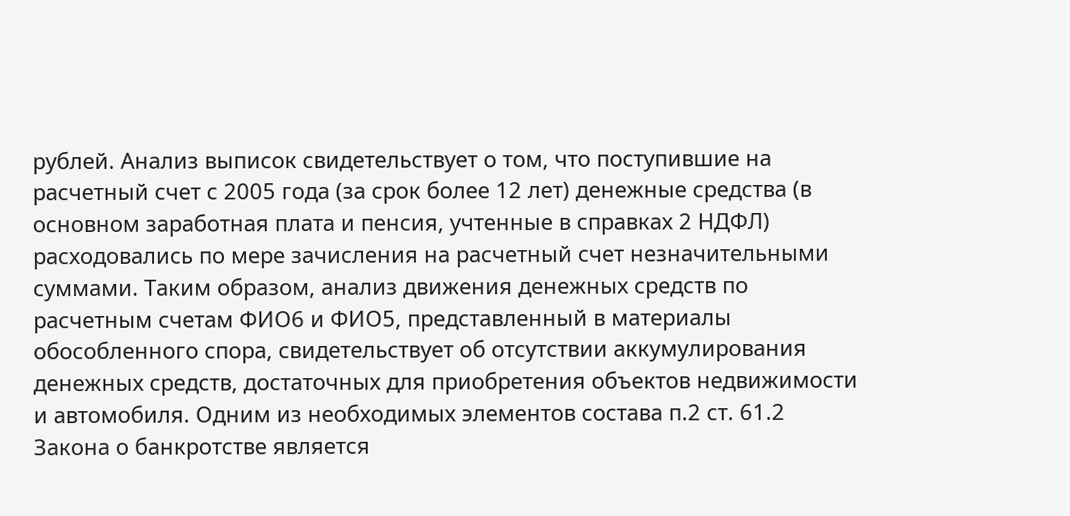рублей. Анализ выписок свидетельствует о том, что поступившие на расчетный счет с 2005 года (за срок более 12 лет) денежные средства (в основном заработная плата и пенсия, учтенные в справках 2 НДФЛ) расходовались по мере зачисления на расчетный счет незначительными суммами. Таким образом, анализ движения денежных средств по расчетным счетам ФИО6 и ФИО5, представленный в материалы обособленного спора, свидетельствует об отсутствии аккумулирования денежных средств, достаточных для приобретения объектов недвижимости и автомобиля. Одним из необходимых элементов состава п.2 ст. 61.2 Закона о банкротстве является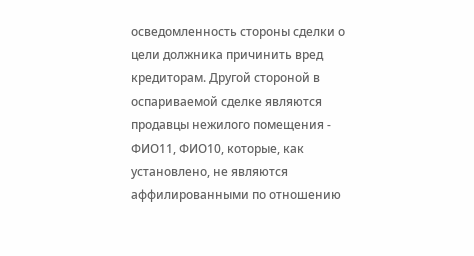осведомленность стороны сделки о цели должника причинить вред кредиторам. Другой стороной в оспариваемой сделке являются продавцы нежилого помещения - ФИО11, ФИО10, которые, как установлено, не являются аффилированными по отношению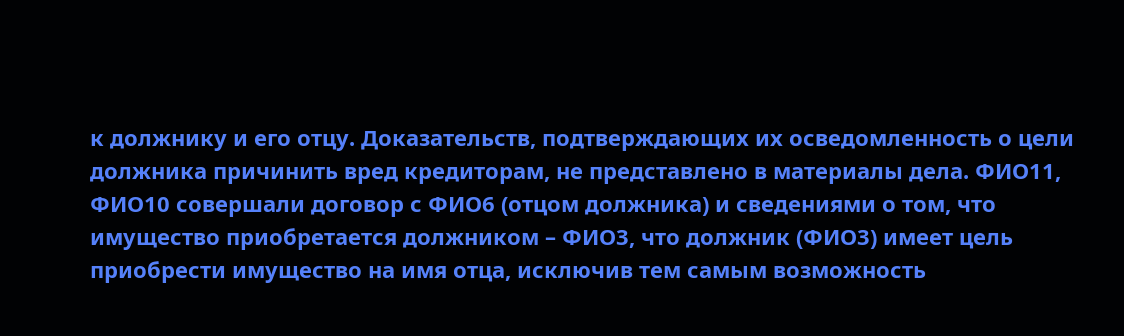к должнику и его отцу. Доказательств, подтверждающих их осведомленность о цели должника причинить вред кредиторам, не представлено в материалы дела. ФИО11, ФИО10 совершали договор с ФИО6 (отцом должника) и сведениями о том, что имущество приобретается должником – ФИО3, что должник (ФИО3) имеет цель приобрести имущество на имя отца, исключив тем самым возможность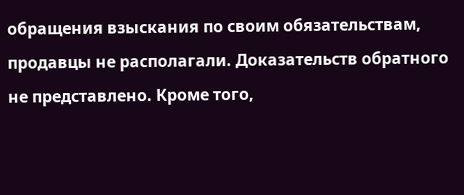обращения взыскания по своим обязательствам, продавцы не располагали. Доказательств обратного не представлено. Кроме того,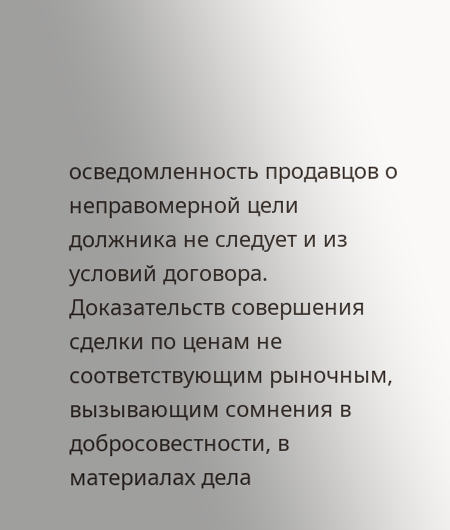осведомленность продавцов о неправомерной цели должника не следует и из условий договора. Доказательств совершения сделки по ценам не соответствующим рыночным, вызывающим сомнения в добросовестности, в материалах дела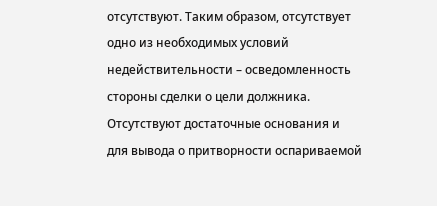отсутствуют. Таким образом, отсутствует одно из необходимых условий недействительности – осведомленность стороны сделки о цели должника. Отсутствуют достаточные основания и для вывода о притворности оспариваемой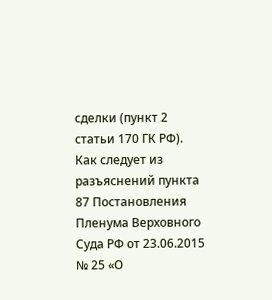сделки (пункт 2 статьи 170 ГК РФ). Как следует из разъяснений пункта 87 Постановления Пленума Верховного Суда РФ от 23.06.2015 № 25 «О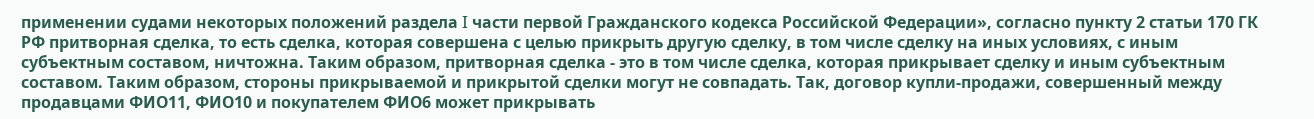применении судами некоторых положений раздела I части первой Гражданского кодекса Российской Федерации», согласно пункту 2 статьи 170 ГК РФ притворная сделка, то есть сделка, которая совершена с целью прикрыть другую сделку, в том числе сделку на иных условиях, с иным субъектным составом, ничтожна. Таким образом, притворная сделка - это в том числе сделка, которая прикрывает сделку и иным субъектным составом. Таким образом, стороны прикрываемой и прикрытой сделки могут не совпадать. Так, договор купли-продажи, совершенный между продавцами ФИО11, ФИО10 и покупателем ФИО6 может прикрывать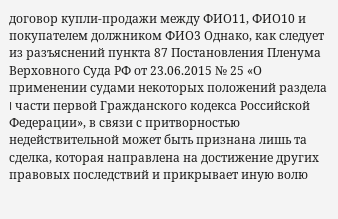договор купли-продажи между ФИО11, ФИО10 и покупателем должником ФИО3 Однако, как следует из разъяснений пункта 87 Постановления Пленума Верховного Суда РФ от 23.06.2015 № 25 «О применении судами некоторых положений раздела I части первой Гражданского кодекса Российской Федерации», в связи с притворностью недействительной может быть признана лишь та сделка, которая направлена на достижение других правовых последствий и прикрывает иную волю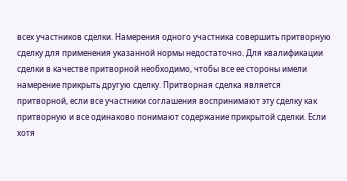всех участников сделки. Намерения одного участника совершить притворную сделку для применения указанной нормы недостаточно. Для квалификации сделки в качестве притворной необходимо, чтобы все ее стороны имели намерение прикрыть другую сделку. Притворная сделка является притворной, если все участники соглашения воспринимают эту сделку как притворную и все одинаково понимают содержание прикрытой сделки. Если хотя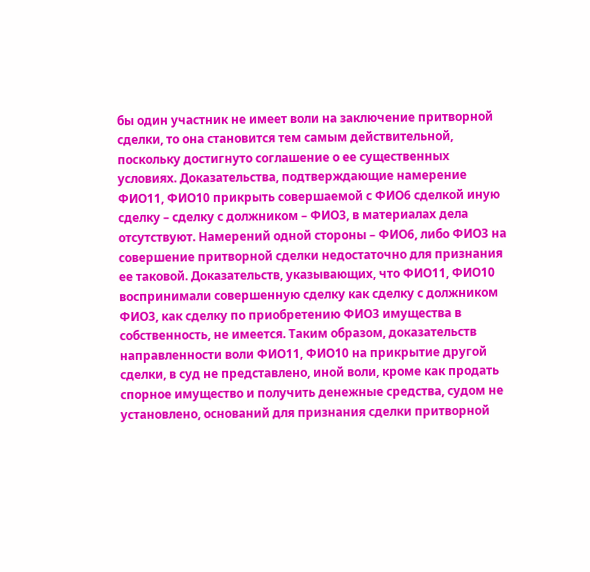бы один участник не имеет воли на заключение притворной сделки, то она становится тем самым действительной, поскольку достигнуто соглашение о ее существенных условиях. Доказательства, подтверждающие намерение ФИО11, ФИО10 прикрыть совершаемой с ФИО6 сделкой иную сделку – сделку с должником – ФИО3, в материалах дела отсутствуют. Намерений одной стороны – ФИО6, либо ФИО3 на совершение притворной сделки недостаточно для признания ее таковой. Доказательств, указывающих, что ФИО11, ФИО10 воспринимали совершенную сделку как сделку с должником ФИО3, как сделку по приобретению ФИО3 имущества в собственность, не имеется. Таким образом, доказательств направленности воли ФИО11, ФИО10 на прикрытие другой сделки, в суд не представлено, иной воли, кроме как продать спорное имущество и получить денежные средства, судом не установлено, оснований для признания сделки притворной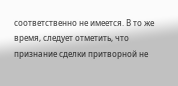соответственно не имеется. В то же время, следует отметить, что признание сделки притворной не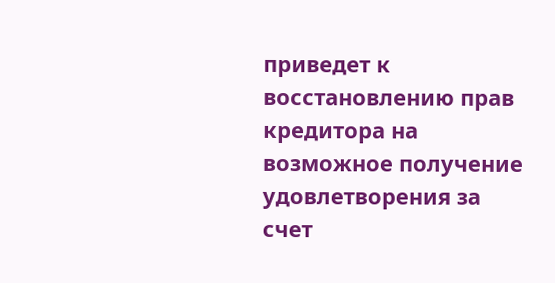приведет к восстановлению прав кредитора на возможное получение удовлетворения за счет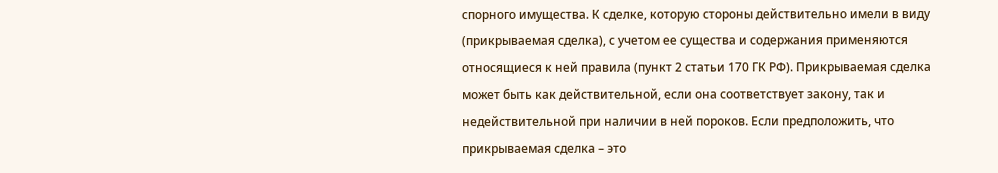спорного имущества. К сделке, которую стороны действительно имели в виду (прикрываемая сделка), с учетом ее существа и содержания применяются относящиеся к ней правила (пункт 2 статьи 170 ГК РФ). Прикрываемая сделка может быть как действительной, если она соответствует закону, так и недействительной при наличии в ней пороков. Если предположить, что прикрываемая сделка – это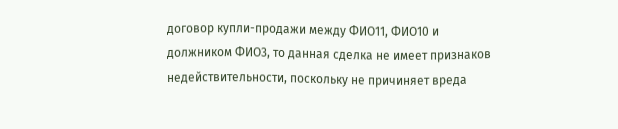договор купли-продажи между ФИО11, ФИО10 и должником ФИО3, то данная сделка не имеет признаков недействительности, поскольку не причиняет вреда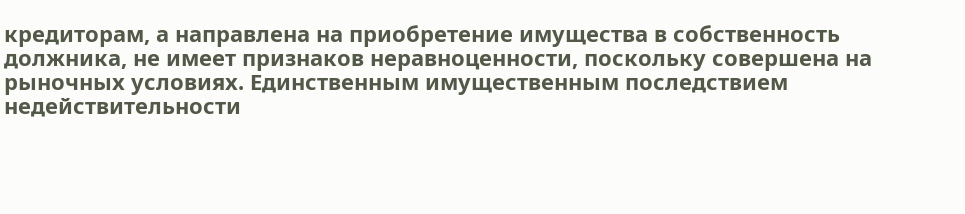кредиторам, а направлена на приобретение имущества в собственность должника, не имеет признаков неравноценности, поскольку совершена на рыночных условиях. Единственным имущественным последствием недействительности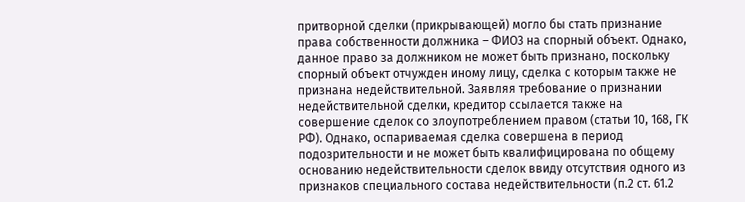притворной сделки (прикрывающей) могло бы стать признание права собственности должника – ФИО3 на спорный объект. Однако, данное право за должником не может быть признано, поскольку спорный объект отчужден иному лицу, сделка с которым также не признана недействительной. Заявляя требование о признании недействительной сделки, кредитор ссылается также на совершение сделок со злоупотреблением правом (статьи 10, 168, ГК РФ). Однако, оспариваемая сделка совершена в период подозрительности и не может быть квалифицирована по общему основанию недействительности сделок ввиду отсутствия одного из признаков специального состава недействительности (п.2 ст. 61.2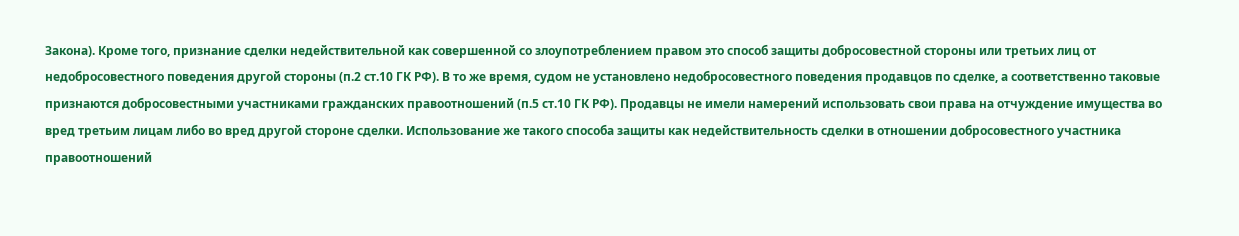Закона). Кроме того, признание сделки недействительной как совершенной со злоупотреблением правом это способ защиты добросовестной стороны или третьих лиц от недобросовестного поведения другой стороны (п.2 ст.10 ГК РФ). В то же время, судом не установлено недобросовестного поведения продавцов по сделке, а соответственно таковые признаются добросовестными участниками гражданских правоотношений (п.5 ст.10 ГК РФ). Продавцы не имели намерений использовать свои права на отчуждение имущества во вред третьим лицам либо во вред другой стороне сделки. Использование же такого способа защиты как недействительность сделки в отношении добросовестного участника правоотношений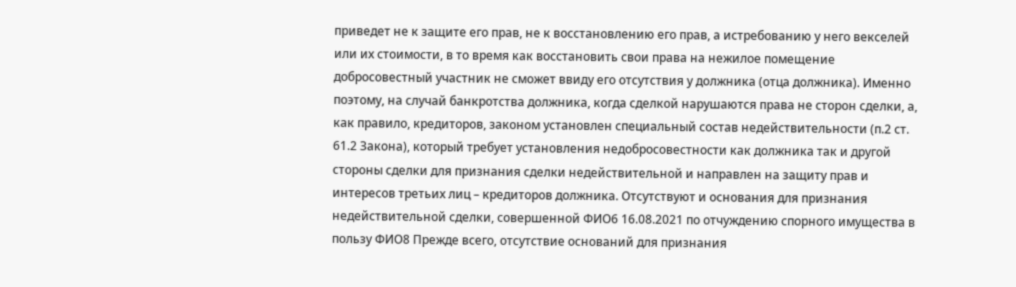приведет не к защите его прав, не к восстановлению его прав, а истребованию у него векселей или их стоимости, в то время как восстановить свои права на нежилое помещение добросовестный участник не сможет ввиду его отсутствия у должника (отца должника). Именно поэтому, на случай банкротства должника, когда сделкой нарушаются права не сторон сделки, а, как правило, кредиторов, законом установлен специальный состав недействительности (п.2 ст. 61.2 Закона), который требует установления недобросовестности как должника так и другой стороны сделки для признания сделки недействительной и направлен на защиту прав и интересов третьих лиц – кредиторов должника. Отсутствуют и основания для признания недействительной сделки, совершенной ФИО6 16.08.2021 по отчуждению спорного имущества в пользу ФИО8 Прежде всего, отсутствие оснований для признания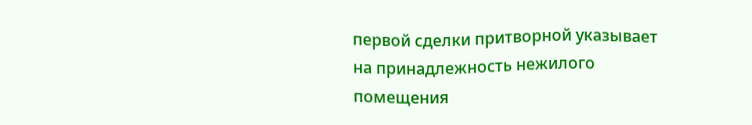первой сделки притворной указывает на принадлежность нежилого помещения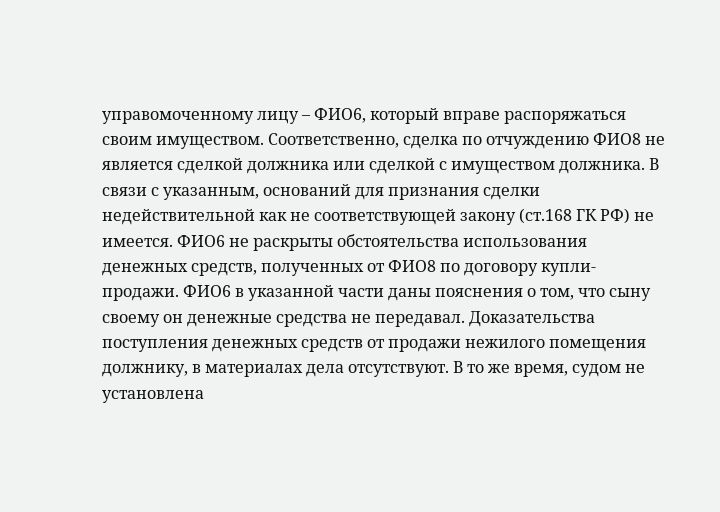управомоченному лицу – ФИО6, который вправе распоряжаться своим имуществом. Соответственно, сделка по отчуждению ФИО8 не является сделкой должника или сделкой с имуществом должника. В связи с указанным, оснований для признания сделки недействительной как не соответствующей закону (ст.168 ГК РФ) не имеется. ФИО6 не раскрыты обстоятельства использования денежных средств, полученных от ФИО8 по договору купли-продажи. ФИО6 в указанной части даны пояснения о том, что сыну своему он денежные средства не передавал. Доказательства поступления денежных средств от продажи нежилого помещения должнику, в материалах дела отсутствуют. В то же время, судом не установлена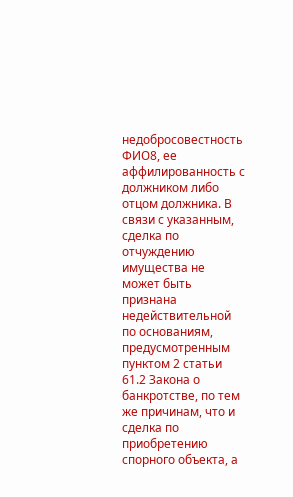недобросовестность ФИО8, ее аффилированность с должником либо отцом должника. В связи с указанным, сделка по отчуждению имущества не может быть признана недействительной по основаниям, предусмотренным пунктом 2 статьи 61.2 Закона о банкротстве, по тем же причинам, что и сделка по приобретению спорного объекта, а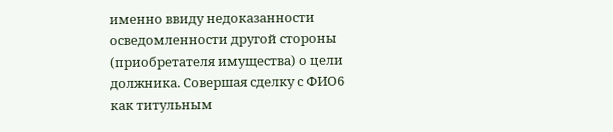именно ввиду недоказанности осведомленности другой стороны (приобретателя имущества) о цели должника. Совершая сделку с ФИО6 как титульным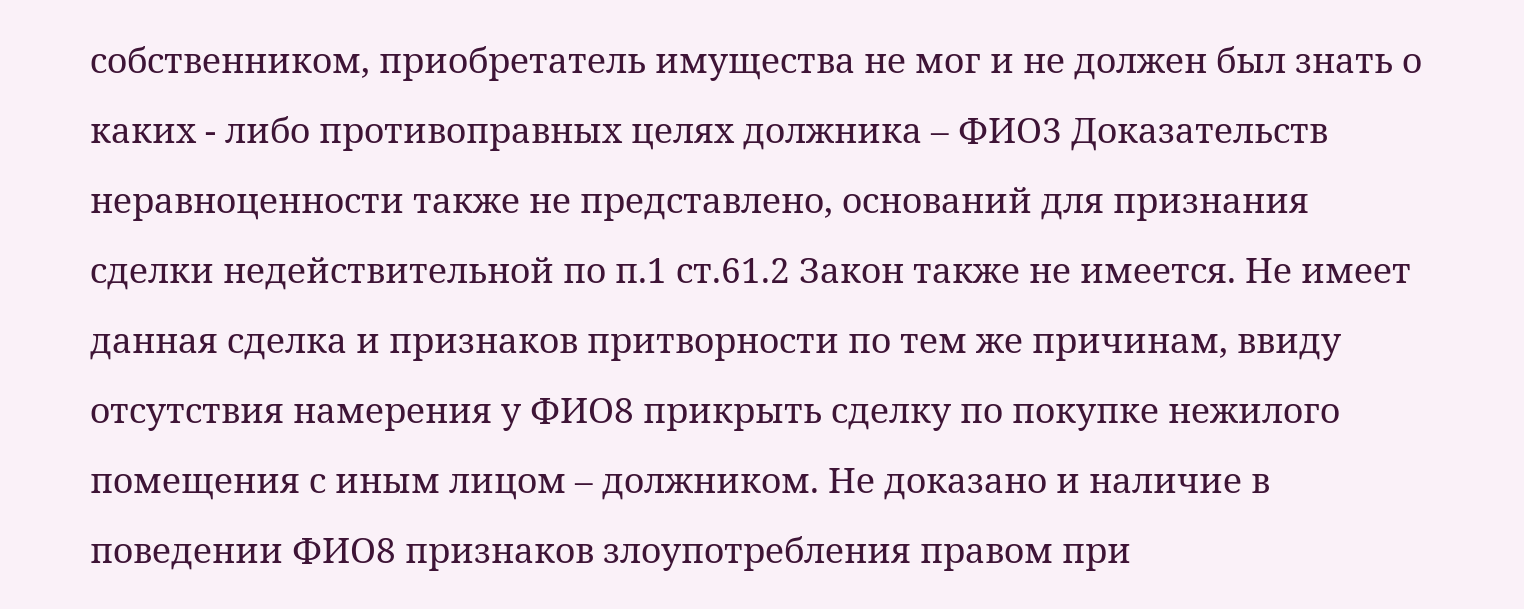собственником, приобретатель имущества не мог и не должен был знать о каких - либо противоправных целях должника – ФИО3 Доказательств неравноценности также не представлено, оснований для признания сделки недействительной по п.1 ст.61.2 Закон также не имеется. Не имеет данная сделка и признаков притворности по тем же причинам, ввиду отсутствия намерения у ФИО8 прикрыть сделку по покупке нежилого помещения с иным лицом – должником. Не доказано и наличие в поведении ФИО8 признаков злоупотребления правом при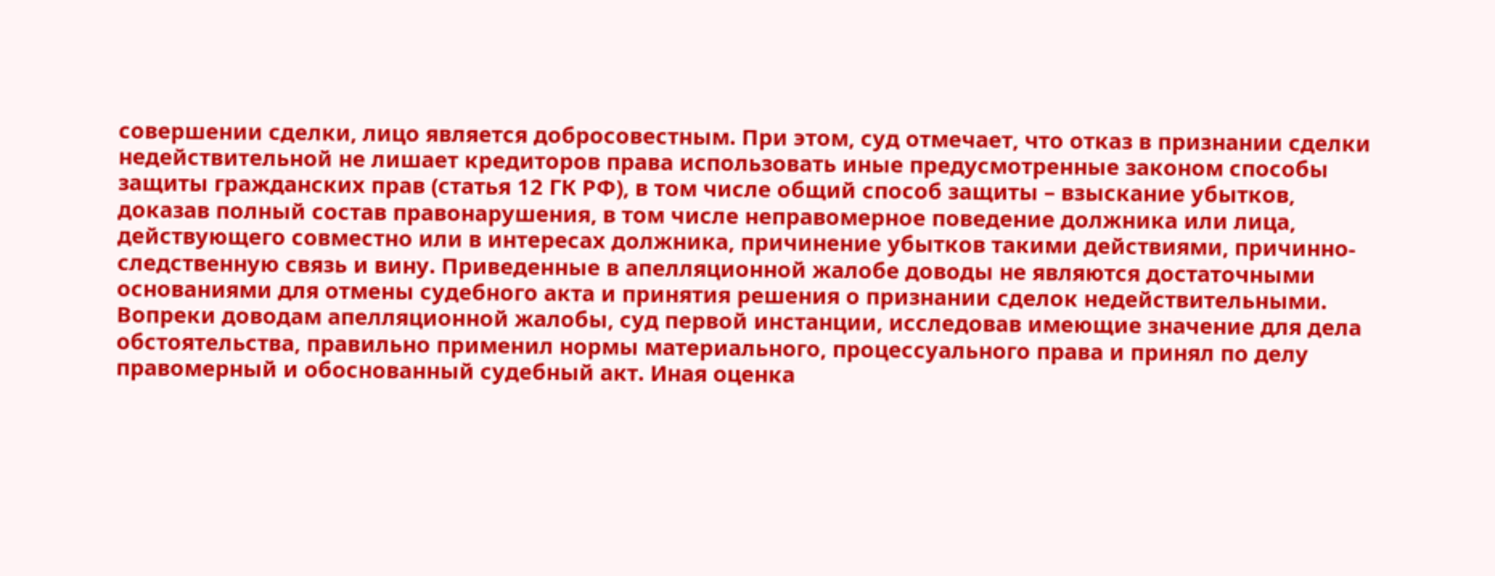совершении сделки, лицо является добросовестным. При этом, суд отмечает, что отказ в признании сделки недействительной не лишает кредиторов права использовать иные предусмотренные законом способы защиты гражданских прав (статья 12 ГК РФ), в том числе общий способ защиты – взыскание убытков, доказав полный состав правонарушения, в том числе неправомерное поведение должника или лица, действующего совместно или в интересах должника, причинение убытков такими действиями, причинно-следственную связь и вину. Приведенные в апелляционной жалобе доводы не являются достаточными основаниями для отмены судебного акта и принятия решения о признании сделок недействительными. Вопреки доводам апелляционной жалобы, суд первой инстанции, исследовав имеющие значение для дела обстоятельства, правильно применил нормы материального, процессуального права и принял по делу правомерный и обоснованный судебный акт. Иная оценка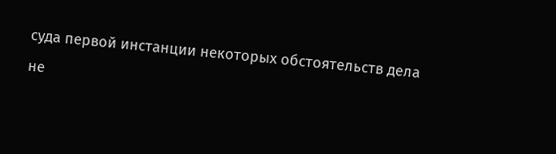суда первой инстанции некоторых обстоятельств дела не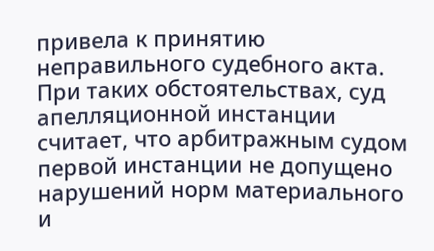привела к принятию неправильного судебного акта. При таких обстоятельствах, суд апелляционной инстанции считает, что арбитражным судом первой инстанции не допущено нарушений норм материального и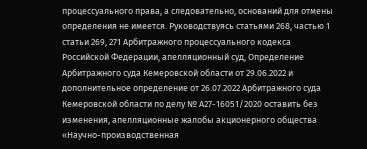процессуального права, а следовательно, оснований для отмены определения не имеется. Руководствуясь статьями 268, частью 1 статьи 269, 271 Арбитражного процессуального кодекса Российской Федерации, апелляционный суд, Определение Арбитражного суда Кемеровской области от 29.06.2022 и дополнительное определение от 26.07.2022 Арбитражного суда Кемеровской области по делу № А27-16051/2020 оставить без изменения, апелляционные жалобы акционерного общества «Научно-производственная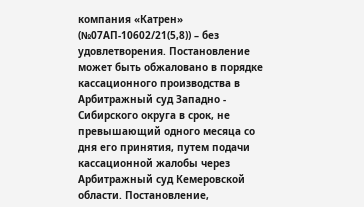компания «Катрен» (№07АП-10602/21(5,8)) – без удовлетворения. Постановление может быть обжаловано в порядке кассационного производства в Арбитражный суд Западно - Сибирского округа в срок, не превышающий одного месяца со дня его принятия, путем подачи кассационной жалобы через Арбитражный суд Кемеровской области. Постановление,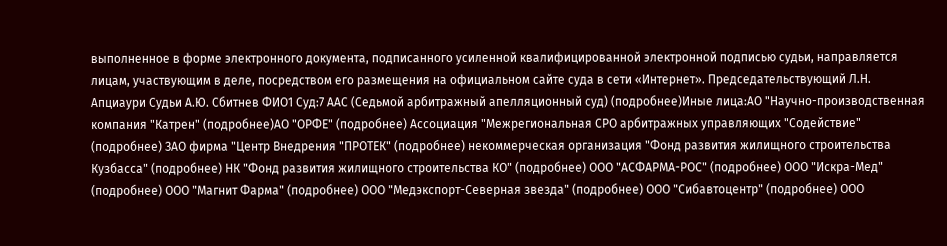выполненное в форме электронного документа, подписанного усиленной квалифицированной электронной подписью судьи, направляется лицам, участвующим в деле, посредством его размещения на официальном сайте суда в сети «Интернет». Председательствующий Л.Н. Апциаури Судьи А.Ю. Сбитнев ФИО1 Суд:7 ААС (Седьмой арбитражный апелляционный суд) (подробнее)Иные лица:АО "Научно-производственная компания "Катрен" (подробнее)АО "ОРФЕ" (подробнее) Ассоциация "Межрегиональная СРО арбитражных управляющих "Содействие" (подробнее) ЗАО фирма "Центр Внедрения "ПРОТЕК" (подробнее) некоммерческая организация "Фонд развития жилищного строительства Кузбасса" (подробнее) НК "Фонд развития жилищного строительства КО" (подробнее) ООО "АСФАРМА-РОС" (подробнее) ООО "Искра-Мед" (подробнее) ООО "Магнит Фарма" (подробнее) ООО "Медэкспорт-Северная звезда" (подробнее) ООО "Сибавтоцентр" (подробнее) ООО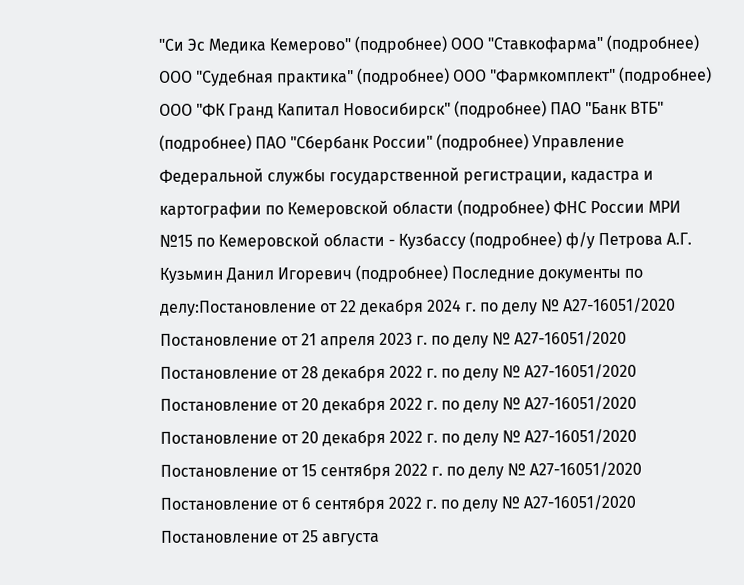"Си Эс Медика Кемерово" (подробнее) ООО "Ставкофарма" (подробнее) ООО "Судебная практика" (подробнее) ООО "Фармкомплект" (подробнее) ООО "ФК Гранд Капитал Новосибирск" (подробнее) ПАО "Банк ВТБ" (подробнее) ПАО "Сбербанк России" (подробнее) Управление Федеральной службы государственной регистрации, кадастра и картографии по Кемеровской области (подробнее) ФНС России МРИ №15 по Кемеровской области - Кузбассу (подробнее) ф/у Петрова А.Г. Кузьмин Данил Игоревич (подробнее) Последние документы по делу:Постановление от 22 декабря 2024 г. по делу № А27-16051/2020 Постановление от 21 апреля 2023 г. по делу № А27-16051/2020 Постановление от 28 декабря 2022 г. по делу № А27-16051/2020 Постановление от 20 декабря 2022 г. по делу № А27-16051/2020 Постановление от 20 декабря 2022 г. по делу № А27-16051/2020 Постановление от 15 сентября 2022 г. по делу № А27-16051/2020 Постановление от 6 сентября 2022 г. по делу № А27-16051/2020 Постановление от 25 августа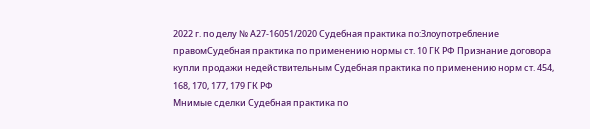2022 г. по делу № А27-16051/2020 Судебная практика по:Злоупотребление правомСудебная практика по применению нормы ст. 10 ГК РФ Признание договора купли продажи недействительным Судебная практика по применению норм ст. 454, 168, 170, 177, 179 ГК РФ
Мнимые сделки Судебная практика по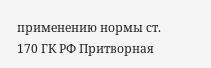применению нормы ст. 170 ГК РФ Притворная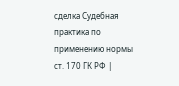сделка Судебная практика по применению нормы ст. 170 ГК РФ |